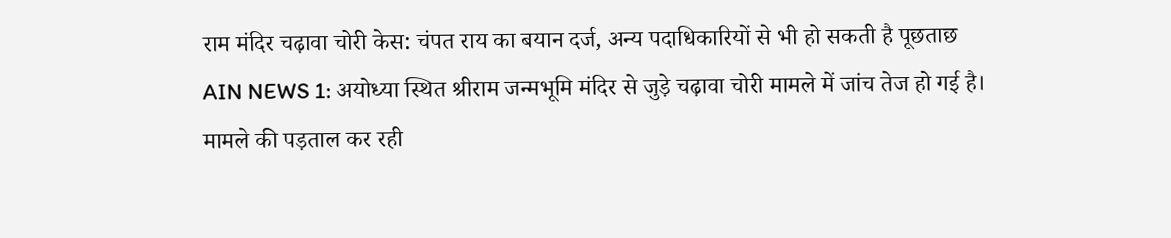राम मंदिर चढ़ावा चोरी केस: चंपत राय का बयान दर्ज, अन्य पदाधिकारियों से भी हो सकती है पूछताछ
AIN NEWS 1: अयोध्या स्थित श्रीराम जन्मभूमि मंदिर से जुड़े चढ़ावा चोरी मामले में जांच तेज हो गई है। मामले की पड़ताल कर रही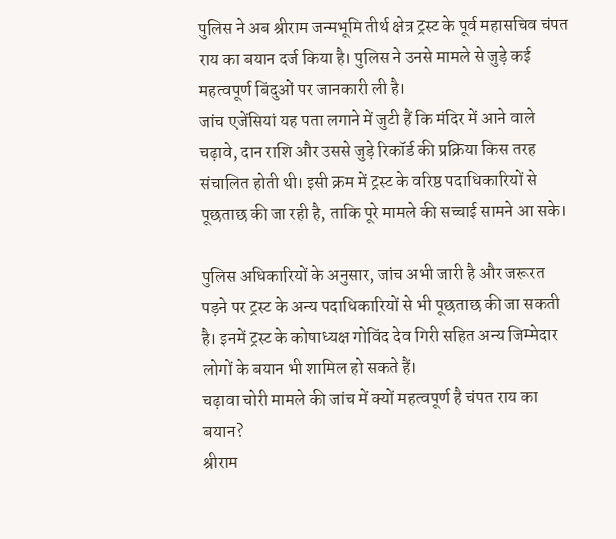पुलिस ने अब श्रीराम जन्मभूमि तीर्थ क्षेत्र ट्रस्ट के पूर्व महासचिव चंपत राय का बयान दर्ज किया है। पुलिस ने उनसे मामले से जुड़े कई महत्वपूर्ण बिंदुओं पर जानकारी ली है।
जांच एजेंसियां यह पता लगाने में जुटी हैं कि मंदिर में आने वाले चढ़ावे, दान राशि और उससे जुड़े रिकॉर्ड की प्रक्रिया किस तरह संचालित होती थी। इसी क्रम में ट्रस्ट के वरिष्ठ पदाधिकारियों से पूछताछ की जा रही है, ताकि पूरे मामले की सच्चाई सामने आ सके।

पुलिस अधिकारियों के अनुसार, जांच अभी जारी है और जरूरत पड़ने पर ट्रस्ट के अन्य पदाधिकारियों से भी पूछताछ की जा सकती है। इनमें ट्रस्ट के कोषाध्यक्ष गोविंद देव गिरी सहित अन्य जिम्मेदार लोगों के बयान भी शामिल हो सकते हैं।
चढ़ावा चोरी मामले की जांच में क्यों महत्वपूर्ण है चंपत राय का बयान?
श्रीराम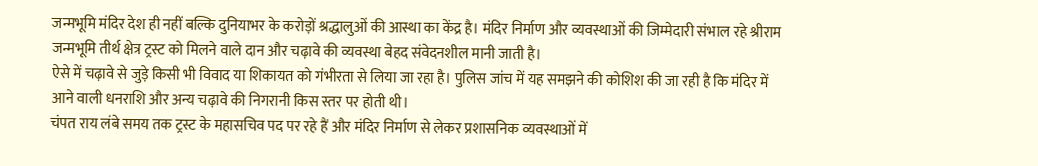जन्मभूमि मंदिर देश ही नहीं बल्कि दुनियाभर के करोड़ों श्रद्धालुओं की आस्था का केंद्र है। मंदिर निर्माण और व्यवस्थाओं की जिम्मेदारी संभाल रहे श्रीराम जन्मभूमि तीर्थ क्षेत्र ट्रस्ट को मिलने वाले दान और चढ़ावे की व्यवस्था बेहद संवेदनशील मानी जाती है।
ऐसे में चढ़ावे से जुड़े किसी भी विवाद या शिकायत को गंभीरता से लिया जा रहा है। पुलिस जांच में यह समझने की कोशिश की जा रही है कि मंदिर में आने वाली धनराशि और अन्य चढ़ावे की निगरानी किस स्तर पर होती थी।
चंपत राय लंबे समय तक ट्रस्ट के महासचिव पद पर रहे हैं और मंदिर निर्माण से लेकर प्रशासनिक व्यवस्थाओं में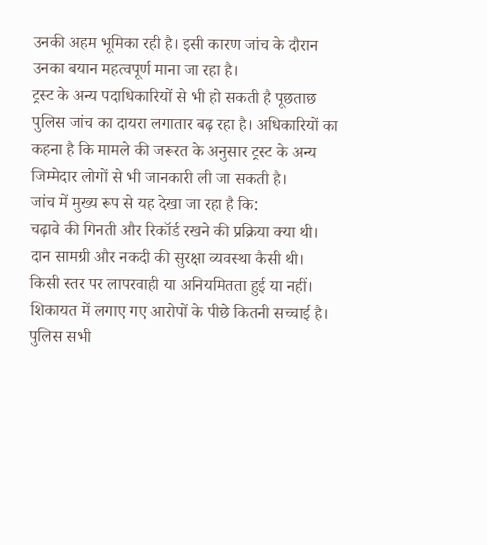उनकी अहम भूमिका रही है। इसी कारण जांच के दौरान उनका बयान महत्वपूर्ण माना जा रहा है।
ट्रस्ट के अन्य पदाधिकारियों से भी हो सकती है पूछताछ
पुलिस जांच का दायरा लगातार बढ़ रहा है। अधिकारियों का कहना है कि मामले की जरूरत के अनुसार ट्रस्ट के अन्य जिम्मेदार लोगों से भी जानकारी ली जा सकती है।
जांच में मुख्य रूप से यह देखा जा रहा है कि:
चढ़ावे की गिनती और रिकॉर्ड रखने की प्रक्रिया क्या थी।
दान सामग्री और नकदी की सुरक्षा व्यवस्था कैसी थी।
किसी स्तर पर लापरवाही या अनियमितता हुई या नहीं।
शिकायत में लगाए गए आरोपों के पीछे कितनी सच्चाई है।
पुलिस सभी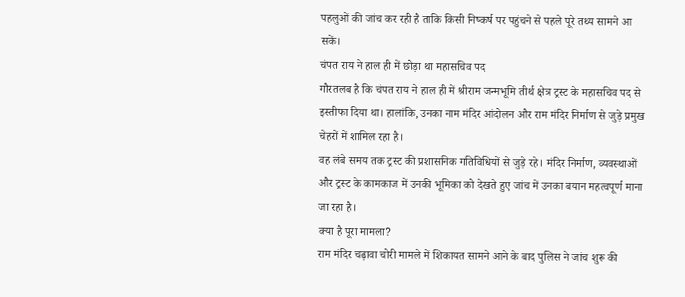पहलुओं की जांच कर रही है ताकि किसी निष्कर्ष पर पहुंचने से पहले पूरे तथ्य सामने आ सकें।
चंपत राय ने हाल ही में छोड़ा था महासचिव पद
गौरतलब है कि चंपत राय ने हाल ही में श्रीराम जन्मभूमि तीर्थ क्षेत्र ट्रस्ट के महासचिव पद से इस्तीफा दिया था। हालांकि, उनका नाम मंदिर आंदोलन और राम मंदिर निर्माण से जुड़े प्रमुख चेहरों में शामिल रहा है।
वह लंबे समय तक ट्रस्ट की प्रशासनिक गतिविधियों से जुड़े रहे। मंदिर निर्माण, व्यवस्थाओं और ट्रस्ट के कामकाज में उनकी भूमिका को देखते हुए जांच में उनका बयान महत्वपूर्ण माना जा रहा है।
क्या है पूरा मामला?
राम मंदिर चढ़ावा चोरी मामले में शिकायत सामने आने के बाद पुलिस ने जांच शुरू की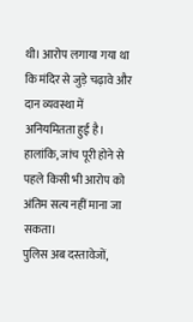थी। आरोप लगाया गया था कि मंदिर से जुड़े चढ़ावे और दान व्यवस्था में अनियमितता हुई है। हालांकि, जांच पूरी होने से पहले किसी भी आरोप को अंतिम सत्य नहीं माना जा सकता।
पुलिस अब दस्तावेजों,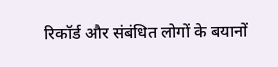रिकॉर्ड और संबंधित लोगों के बयानों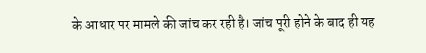के आधार पर मामले की जांच कर रही है। जांच पूरी होने के बाद ही यह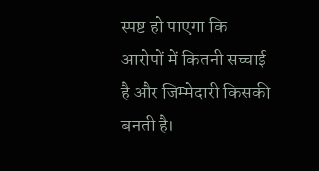स्पष्ट हो पाएगा कि आरोपों में कितनी सच्चाई है और जिम्मेदारी किसकी बनती है।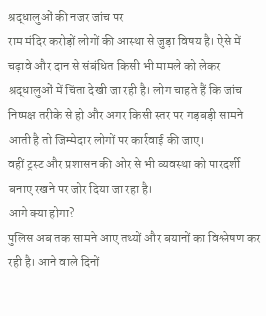श्रद्धालुओं की नजर जांच पर
राम मंदिर करोड़ों लोगों की आस्था से जुड़ा विषय है। ऐसे में चढ़ावे और दान से संबंधित किसी भी मामले को लेकर श्रद्धालुओं में चिंता देखी जा रही है। लोग चाहते हैं कि जांच निष्पक्ष तरीके से हो और अगर किसी स्तर पर गड़बड़ी सामने आती है तो जिम्मेदार लोगों पर कार्रवाई की जाए।
वहीं ट्रस्ट और प्रशासन की ओर से भी व्यवस्था को पारदर्शी बनाए रखने पर जोर दिया जा रहा है।
आगे क्या होगा?
पुलिस अब तक सामने आए तथ्यों और बयानों का विश्लेषण कर रही है। आने वाले दिनों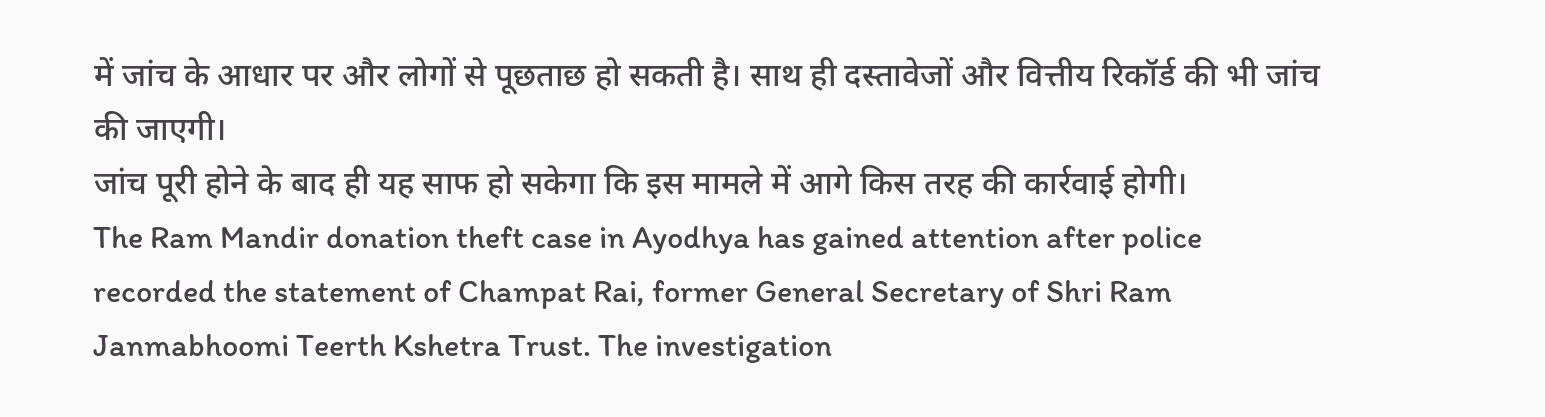में जांच के आधार पर और लोगों से पूछताछ हो सकती है। साथ ही दस्तावेजों और वित्तीय रिकॉर्ड की भी जांच की जाएगी।
जांच पूरी होने के बाद ही यह साफ हो सकेगा कि इस मामले में आगे किस तरह की कार्रवाई होगी।
The Ram Mandir donation theft case in Ayodhya has gained attention after police recorded the statement of Champat Rai, former General Secretary of Shri Ram Janmabhoomi Teerth Kshetra Trust. The investigation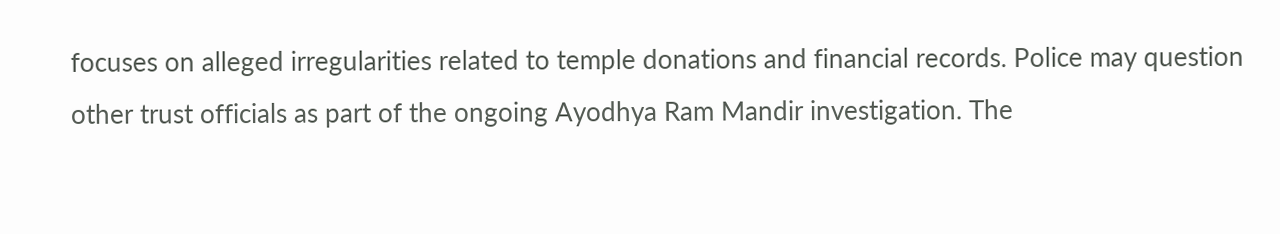focuses on alleged irregularities related to temple donations and financial records. Police may question other trust officials as part of the ongoing Ayodhya Ram Mandir investigation. The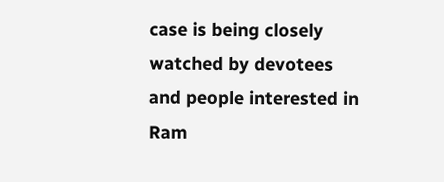case is being closely watched by devotees and people interested in Ram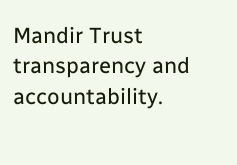Mandir Trust transparency and accountability.